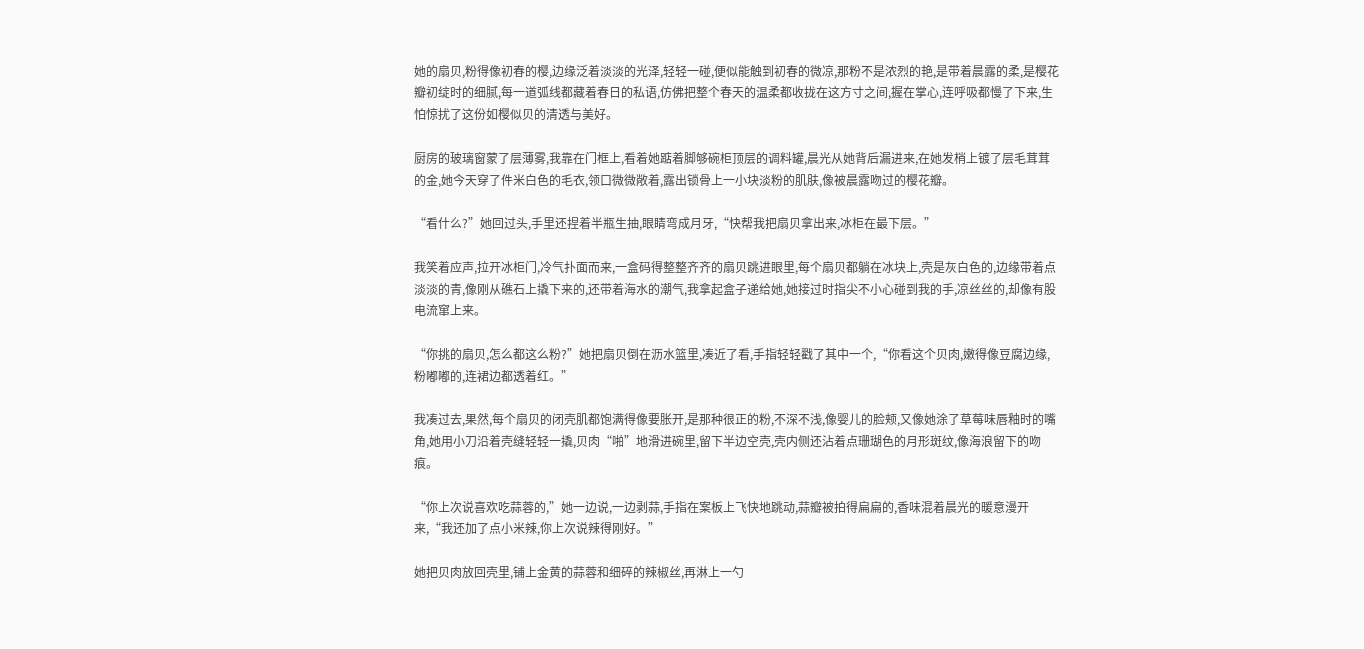她的扇贝,粉得像初春的樱,边缘泛着淡淡的光泽,轻轻一碰,便似能触到初春的微凉,那粉不是浓烈的艳,是带着晨露的柔,是樱花瓣初绽时的细腻,每一道弧线都藏着春日的私语,仿佛把整个春天的温柔都收拢在这方寸之间,握在掌心,连呼吸都慢了下来,生怕惊扰了这份如樱似贝的清透与美好。

厨房的玻璃窗蒙了层薄雾,我靠在门框上,看着她踮着脚够碗柜顶层的调料罐,晨光从她背后漏进来,在她发梢上镀了层毛茸茸的金,她今天穿了件米白色的毛衣,领口微微敞着,露出锁骨上一小块淡粉的肌肤,像被晨露吻过的樱花瓣。

“看什么?”她回过头,手里还捏着半瓶生抽,眼睛弯成月牙,“快帮我把扇贝拿出来,冰柜在最下层。”

我笑着应声,拉开冰柜门,冷气扑面而来,一盒码得整整齐齐的扇贝跳进眼里,每个扇贝都躺在冰块上,壳是灰白色的,边缘带着点淡淡的青,像刚从礁石上撬下来的,还带着海水的潮气,我拿起盒子递给她,她接过时指尖不小心碰到我的手,凉丝丝的,却像有股电流窜上来。

“你挑的扇贝,怎么都这么粉?”她把扇贝倒在沥水篮里,凑近了看,手指轻轻戳了其中一个,“你看这个贝肉,嫩得像豆腐边缘,粉嘟嘟的,连裙边都透着红。”

我凑过去,果然,每个扇贝的闭壳肌都饱满得像要胀开,是那种很正的粉,不深不浅,像婴儿的脸颊,又像她涂了草莓味唇釉时的嘴角,她用小刀沿着壳缝轻轻一撬,贝肉“啪”地滑进碗里,留下半边空壳,壳内侧还沾着点珊瑚色的月形斑纹,像海浪留下的吻痕。

“你上次说喜欢吃蒜蓉的,”她一边说,一边剥蒜,手指在案板上飞快地跳动,蒜瓣被拍得扁扁的,香味混着晨光的暖意漫开来,“我还加了点小米辣,你上次说辣得刚好。”

她把贝肉放回壳里,铺上金黄的蒜蓉和细碎的辣椒丝,再淋上一勺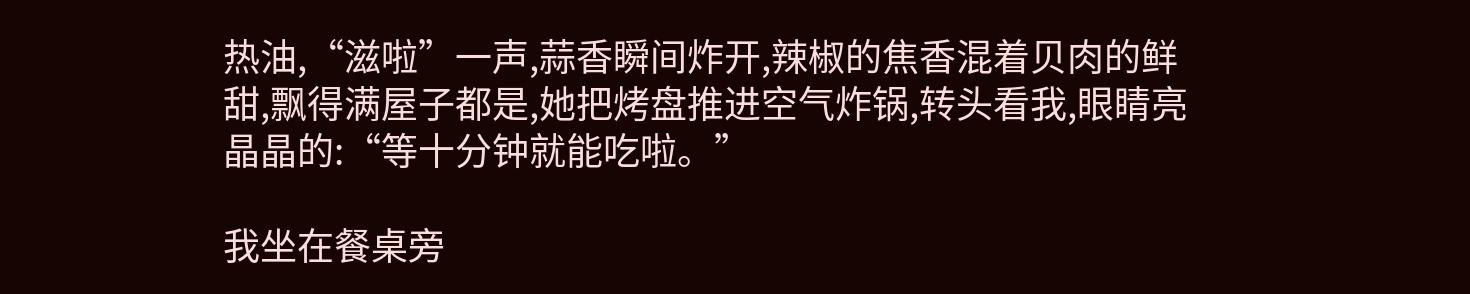热油,“滋啦”一声,蒜香瞬间炸开,辣椒的焦香混着贝肉的鲜甜,飘得满屋子都是,她把烤盘推进空气炸锅,转头看我,眼睛亮晶晶的:“等十分钟就能吃啦。”

我坐在餐桌旁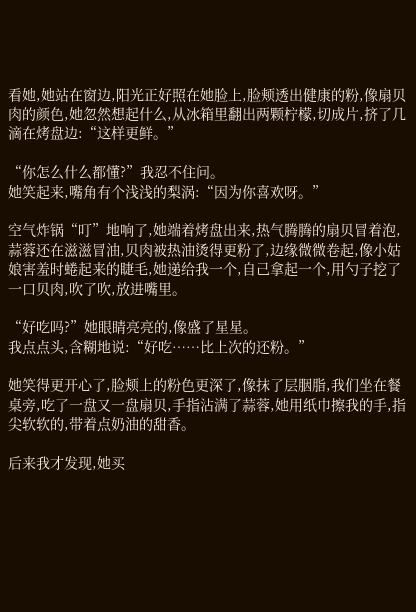看她,她站在窗边,阳光正好照在她脸上,脸颊透出健康的粉,像扇贝肉的颜色,她忽然想起什么,从冰箱里翻出两颗柠檬,切成片,挤了几滴在烤盘边:“这样更鲜。”

“你怎么什么都懂?”我忍不住问。
她笑起来,嘴角有个浅浅的梨涡:“因为你喜欢呀。”

空气炸锅“叮”地响了,她端着烤盘出来,热气腾腾的扇贝冒着泡,蒜蓉还在滋滋冒油,贝肉被热油烫得更粉了,边缘微微卷起,像小姑娘害羞时蜷起来的睫毛,她递给我一个,自己拿起一个,用勺子挖了一口贝肉,吹了吹,放进嘴里。

“好吃吗?”她眼睛亮亮的,像盛了星星。
我点点头,含糊地说:“好吃……比上次的还粉。”

她笑得更开心了,脸颊上的粉色更深了,像抹了层胭脂,我们坐在餐桌旁,吃了一盘又一盘扇贝,手指沾满了蒜蓉,她用纸巾擦我的手,指尖软软的,带着点奶油的甜香。

后来我才发现,她买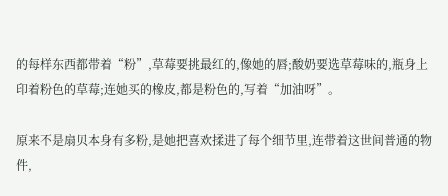的每样东西都带着“粉”,草莓要挑最红的,像她的唇;酸奶要选草莓味的,瓶身上印着粉色的草莓;连她买的橡皮,都是粉色的,写着“加油呀”。

原来不是扇贝本身有多粉,是她把喜欢揉进了每个细节里,连带着这世间普通的物件,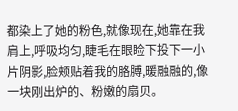都染上了她的粉色,就像现在,她靠在我肩上,呼吸均匀,睫毛在眼睑下投下一小片阴影,脸颊贴着我的胳膊,暖融融的,像一块刚出炉的、粉嫩的扇贝。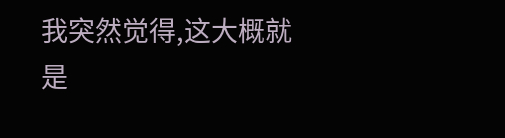我突然觉得,这大概就是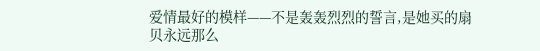爱情最好的模样——不是轰轰烈烈的誓言,是她买的扇贝永远那么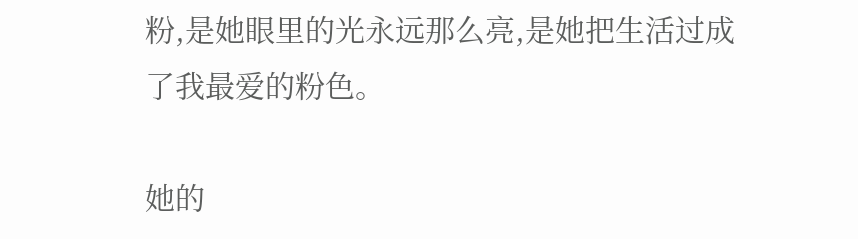粉,是她眼里的光永远那么亮,是她把生活过成了我最爱的粉色。

她的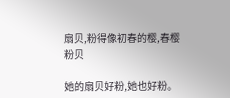扇贝,粉得像初春的樱,春樱粉贝

她的扇贝好粉,她也好粉。